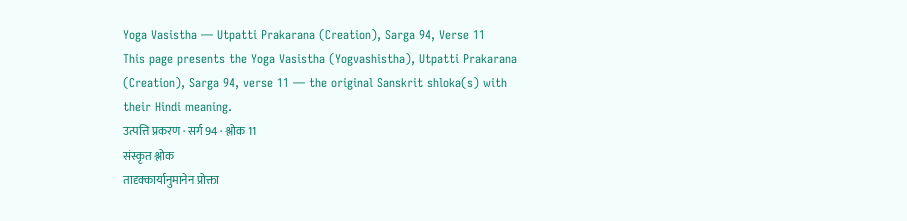Yoga Vasistha — Utpatti Prakarana (Creation), Sarga 94, Verse 11
This page presents the Yoga Vasistha (Yogvashistha), Utpatti Prakarana (Creation), Sarga 94, verse 11 — the original Sanskrit shloka(s) with their Hindi meaning.
उत्पत्ति प्रकरण · सर्ग 94 · श्लोक 11
संस्कृत श्लोक
तादृक्कार्यानुमानेन प्रोक्ता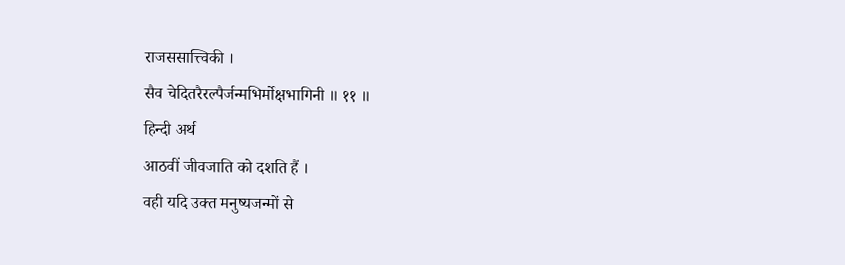राजससात्त्विकी ।
सैव चेदितरैरल्पैर्जन्मभिर्मोक्षभागिनी ॥ ११ ॥
हिन्दी अर्थ
आठवीं जीवजाति को दशति हैं ।
वही यदि उक्त मनुष्यजन्मों से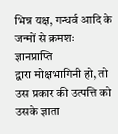भिन्न यक्ष, गन्धर्व आदि के जन्मों से क्रमशः ज्ञानप्राप्ति
द्वारा मोक्षभागिनी हो, तो उस प्रकार की उत्पत्ति को उसके ज्ञाता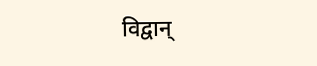विद्वान्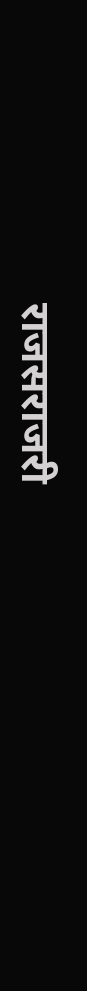राजसराजरी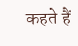कहते हैं